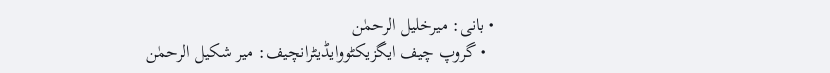• بانی: میرخلیل الرحمٰن
  • گروپ چیف ایگزیکٹووایڈیٹرانچیف: میر شکیل الرحمٰن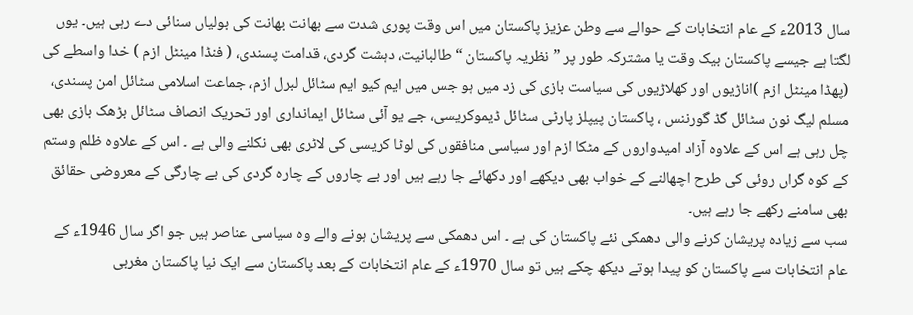سال 2013ء کے عام انتخابات کے حوالے سے وطن عزیز پاکستان میں اس وقت پوری شدت سے بھانت بھانت کی بولیاں سنائی دے رہی ہیں۔ یوں لگتا ہے جیسے پاکستان بیک وقت یا مشترکہ طور پر ”نظریہ پاکستان “ طالبانیت، دہشت گردی، قدامت پسندی، ( فنڈا مینٹل ازم ) خدا واسطے کی (پھڈا مینٹل ازم )اناڑیوں اور کھلاڑیوں کی سیاست بازی کی زد میں ہو جس میں ایم کیو ایم سٹائل لبرل ازم، جماعت اسلامی سٹائل امن پسندی، مسلم لیگ نون سٹائل گڈ گورننس ، پاکستان پیپلز پارٹی سٹائل ڈیموکریسی، جے یو آئی سٹائل ایمانداری اور تحریک انصاف سٹائل بڑھک بازی بھی چل رہی ہے اس کے علاوہ آزاد امیدواروں کے مٹکا ازم اور سیاسی منافقوں کی لوٹا کریسی کی لاٹری بھی نکلنے والی ہے ۔ اس کے علاوہ ظلم وستم کے کوہ گراں روئی کی طرح اچھالنے کے خواب بھی دیکھے اور دکھائے جا رہے ہیں اور بے چاروں کے چارہ گردی کی بے چارگی کے معروضی حقائق بھی سامنے رکھے جا رہے ہیں۔
سب سے زیادہ پریشان کرنے والی دھمکی نئے پاکستان کی ہے ۔ اس دھمکی سے پریشان ہونے والے وہ سیاسی عناصر ہیں جو اگر سال 1946ء کے عام انتخابات سے پاکستان کو پیدا ہوتے دیکھ چکے ہیں تو سال 1970ء کے عام انتخابات کے بعد پاکستان سے ایک نیا پاکستان مغربی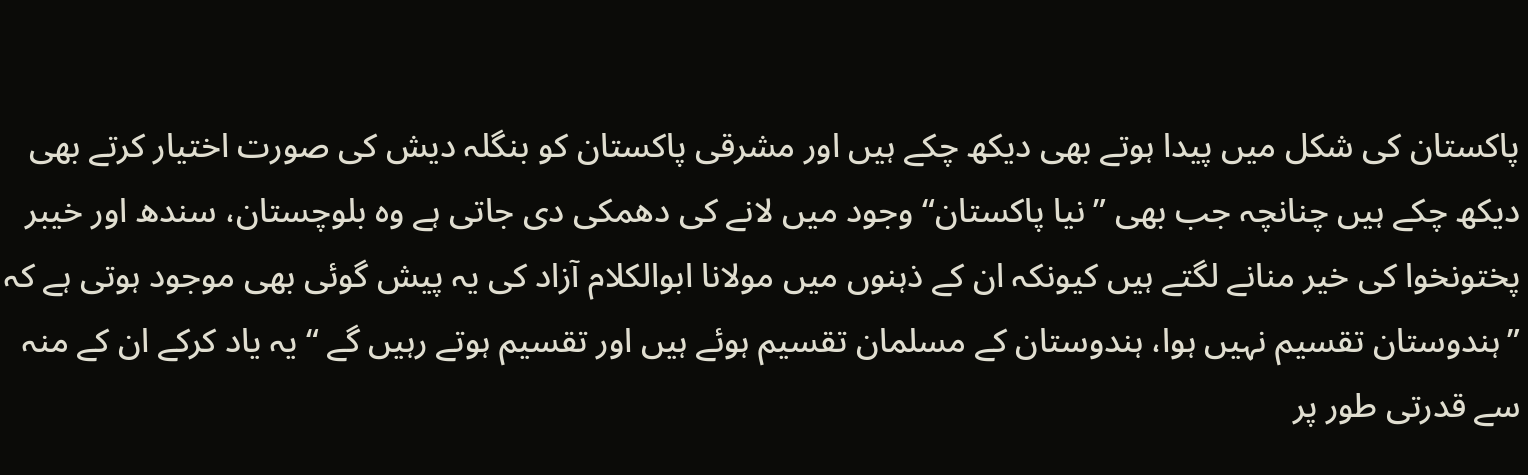پاکستان کی شکل میں پیدا ہوتے بھی دیکھ چکے ہیں اور مشرقی پاکستان کو بنگلہ دیش کی صورت اختیار کرتے بھی دیکھ چکے ہیں چنانچہ جب بھی ”نیا پاکستان“ وجود میں لانے کی دھمکی دی جاتی ہے وہ بلوچستان، سندھ اور خیبر پختونخوا کی خیر منانے لگتے ہیں کیونکہ ان کے ذہنوں میں مولانا ابوالکلام آزاد کی یہ پیش گوئی بھی موجود ہوتی ہے کہ ”ہندوستان تقسیم نہیں ہوا، ہندوستان کے مسلمان تقسیم ہوئے ہیں اور تقسیم ہوتے رہیں گے “ یہ یاد کرکے ان کے منہ سے قدرتی طور پر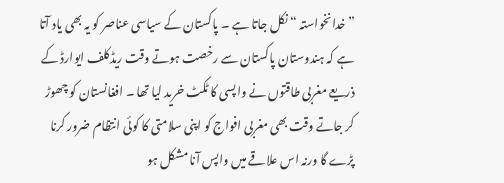”خدانخواستہ “ نکل جاتا ہے ۔ پاکستان کے سیاسی عناصر کو یہ بھی یاد آتا ہے کہ ہندوستان پاکستان سے رخصت ہوتے وقت ریڈکلف ایوارڈ کے ذریعے مغربی طاقتوں نے واپسی کا ٹکٹ خرید لیا تھا ۔ افغانستان کو چھوڑ کر جاتے وقت بھی مغربی افواج کو اپنی سلامتی کا کوئی انتظام ضرور کرنا پڑے گا ورنہ اس علاقے میں واپس آنا مشکل ہو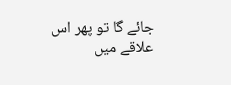جائے گا تو پھر اس علاقے میں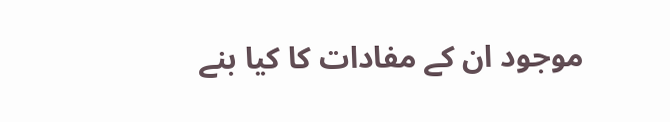موجود ان کے مفادات کا کیا بنے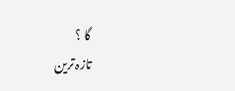گا ؟
تازہ ترین